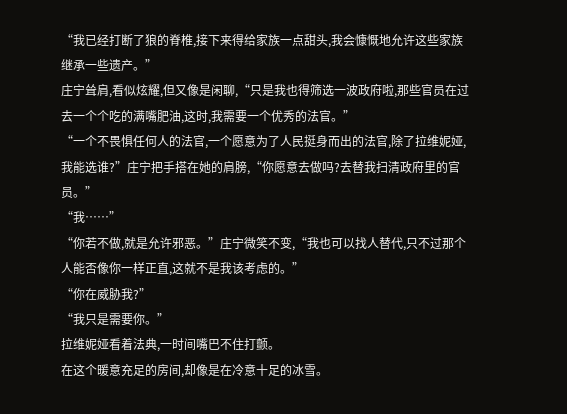“我已经打断了狼的脊椎,接下来得给家族一点甜头,我会慷慨地允许这些家族继承一些遗产。”
庄宁耸肩,看似炫耀,但又像是闲聊,“只是我也得筛选一波政府啦,那些官员在过去一个个吃的满嘴肥油,这时,我需要一个优秀的法官。”
“一个不畏惧任何人的法官,一个愿意为了人民挺身而出的法官,除了拉维妮娅,我能选谁?”庄宁把手搭在她的肩膀,“你愿意去做吗?去替我扫清政府里的官员。”
“我……”
“你若不做,就是允许邪恶。”庄宁微笑不变,“我也可以找人替代,只不过那个人能否像你一样正直,这就不是我该考虑的。”
“你在威胁我?”
“我只是需要你。”
拉维妮娅看着法典,一时间嘴巴不住打颤。
在这个暖意充足的房间,却像是在冷意十足的冰雪。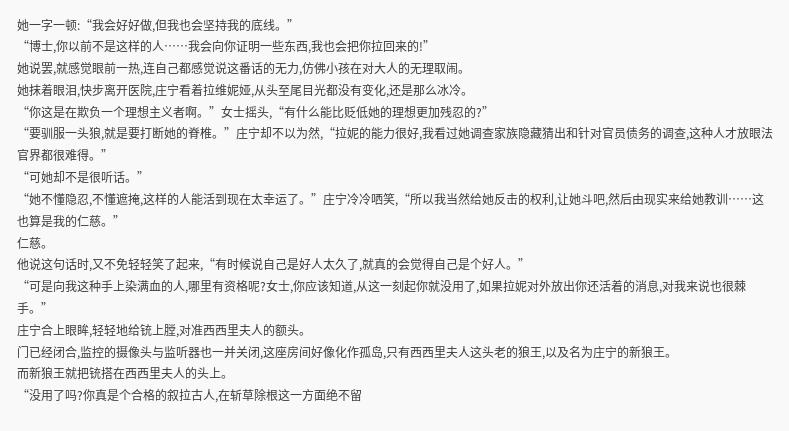她一字一顿:“我会好好做,但我也会坚持我的底线。”
“博士,你以前不是这样的人……我会向你证明一些东西,我也会把你拉回来的!”
她说罢,就感觉眼前一热,连自己都感觉说这番话的无力,仿佛小孩在对大人的无理取闹。
她抹着眼泪,快步离开医院,庄宁看着拉维妮娅,从头至尾目光都没有变化,还是那么冰冷。
“你这是在欺负一个理想主义者啊。”女士摇头,“有什么能比贬低她的理想更加残忍的?”
“要驯服一头狼,就是要打断她的脊椎。”庄宁却不以为然,“拉妮的能力很好,我看过她调查家族隐藏猜出和针对官员债务的调查,这种人才放眼法官界都很难得。”
“可她却不是很听话。”
“她不懂隐忍,不懂遮掩,这样的人能活到现在太幸运了。”庄宁冷冷哂笑,“所以我当然给她反击的权利,让她斗吧,然后由现实来给她教训……这也算是我的仁慈。”
仁慈。
他说这句话时,又不免轻轻笑了起来,“有时候说自己是好人太久了,就真的会觉得自己是个好人。”
“可是向我这种手上染满血的人,哪里有资格呢?女士,你应该知道,从这一刻起你就没用了,如果拉妮对外放出你还活着的消息,对我来说也很棘手。”
庄宁合上眼眸,轻轻地给铳上膛,对准西西里夫人的额头。
门已经闭合,监控的摄像头与监听器也一并关闭,这座房间好像化作孤岛,只有西西里夫人这头老的狼王,以及名为庄宁的新狼王。
而新狼王就把铳搭在西西里夫人的头上。
“没用了吗?你真是个合格的叙拉古人,在斩草除根这一方面绝不留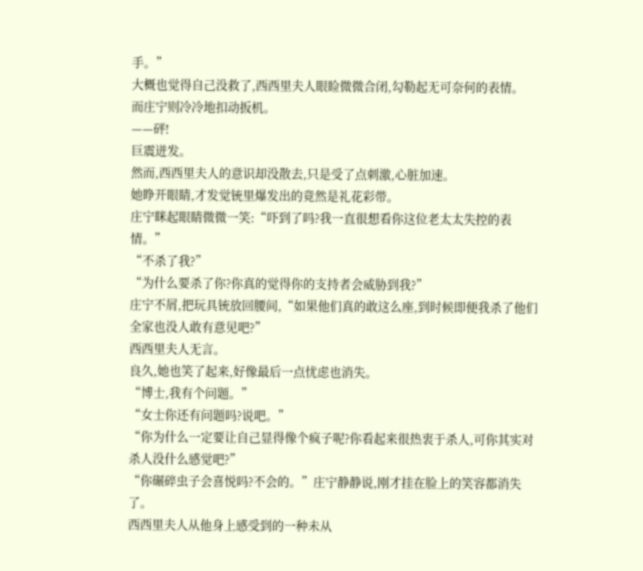手。”
大概也觉得自己没救了,西西里夫人眼睑微微合闭,勾勒起无可奈何的表情。
而庄宁则冷冷地扣动扳机。
——砰!
巨震迸发。
然而,西西里夫人的意识却没散去,只是受了点刺激,心脏加速。
她睁开眼睛,才发觉铳里爆发出的竟然是礼花彩带。
庄宁眯起眼睛微微一笑:“吓到了吗?我一直很想看你这位老太太失控的表情。”
“不杀了我?”
“为什么要杀了你?你真的觉得你的支持者会威胁到我?”
庄宁不屑,把玩具铳放回腰间,“如果他们真的敢这么座,到时候即便我杀了他们全家也没人敢有意见吧?”
西西里夫人无言。
良久,她也笑了起来,好像最后一点忧虑也消失。
“博士,我有个问题。”
“女士你还有问题吗?说吧。”
“你为什么一定要让自己显得像个疯子呢?你看起来很热衷于杀人,可你其实对杀人没什么感觉吧?”
“你碾碎虫子会喜悦吗?不会的。”庄宁静静说,刚才挂在脸上的笑容都消失了。
西西里夫人从他身上感受到的一种未从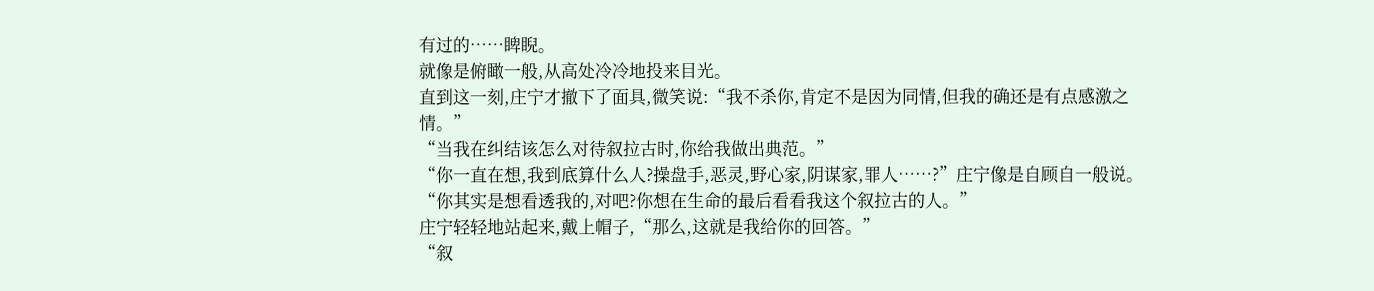有过的……睥睨。
就像是俯瞰一般,从高处冷冷地投来目光。
直到这一刻,庄宁才撤下了面具,微笑说:“我不杀你,肯定不是因为同情,但我的确还是有点感激之情。”
“当我在纠结该怎么对待叙拉古时,你给我做出典范。”
“你一直在想,我到底算什么人?操盘手,恶灵,野心家,阴谋家,罪人……?”庄宁像是自顾自一般说。
“你其实是想看透我的,对吧?你想在生命的最后看看我这个叙拉古的人。”
庄宁轻轻地站起来,戴上帽子,“那么,这就是我给你的回答。”
“叙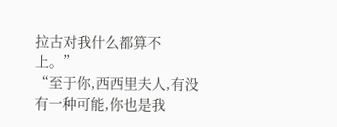拉古对我什么都算不上。”
“至于你,西西里夫人,有没有一种可能,你也是我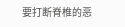要打断脊椎的恶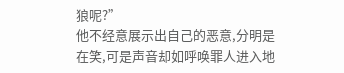狼呢?”
他不经意展示出自己的恶意,分明是在笑,可是声音却如呼唤罪人进入地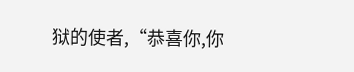狱的使者,“恭喜你,你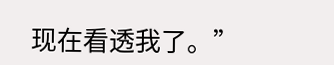现在看透我了。”